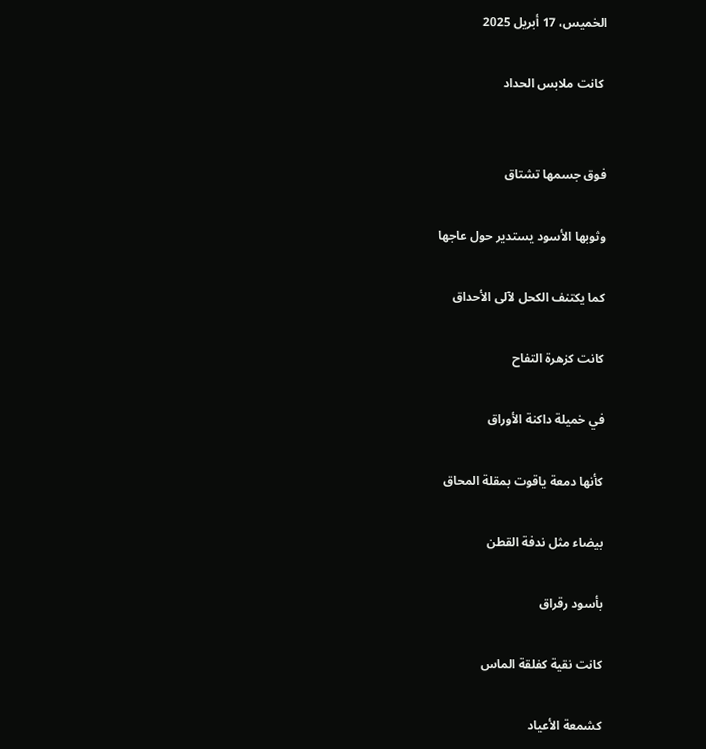الخميس، 17 أبريل 2025

 كانت ملابس الحداد


فوق جسمها تشتاق

وثوبها الأسود يستدير حول عاجها

كما يكتنف الكحل لآلى الأحداق

كانت كزهرة التفاح

في خميلة داكنة الأوراق

كأنها دمعة ياقوت بمقلة المحاق

بيضاء مثل ندفة القطن

بأسود رقراق

كانت نقية كفلقة الماس

كشمعة الأعياد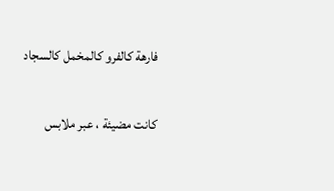فارهة كالفرو كالمخمل كالسجاد

كانت مضيئة ، عبر ملابس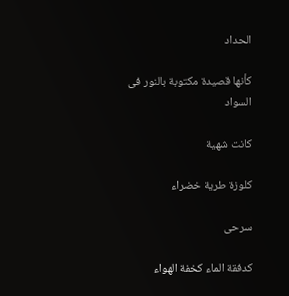الحداد

كأنها قصيدة مكتوبة بالنور فى السواد

كانت شهية

کلوزة طرية خضراء

سرحی

كدفقة الماء كخفة الهواء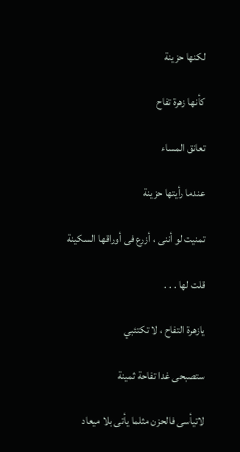لكنها حزينة

كأنها زهرة تفاح

تعانق المساء

عندما رأيتها حزينة

تمنيت لو أننى ، أزرع فى أوراقها السكينة

قلت لها . . .

يازهرة التفاح ، لا تكتئبي

ستصبحى غدا تفاحة ثمينة

لاتيأسى فالحزن مثلما يأتى بلا ميعاد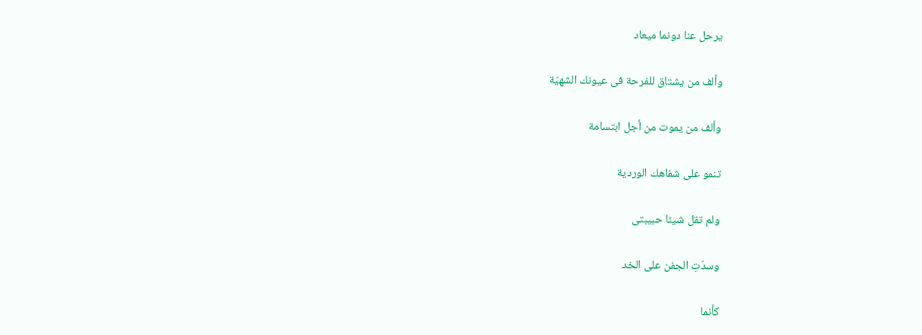يرحل عنا دونما ميعاد

وألف من يشتاق للفرحة فى عيونك الشهيّة

وألف من يموت من أجل ابتسامة

تنمو على شفاهك الوردية

ولم تقل شيئا حبيبتى

وسدّتِ الجفن على الخد

كأنما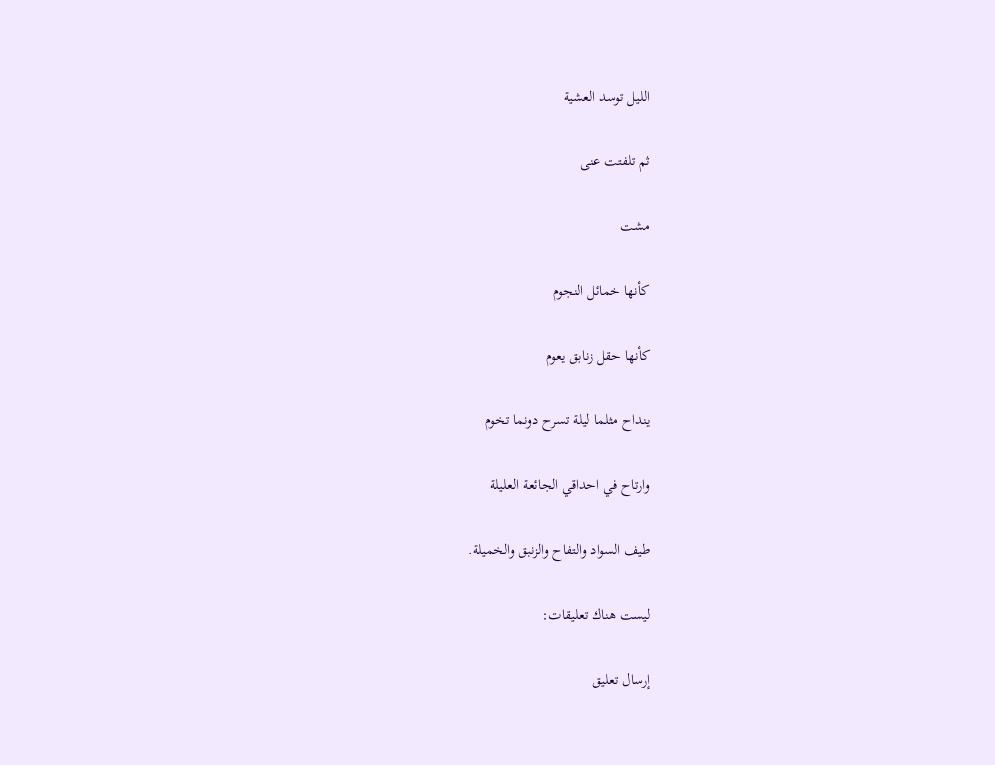الليل توسد العشية

ثم تلفتت عنى

مشت

كأنها خمائل النجوم

كأنها حقل زنابق يعوم

ينداح مثلما ليلة تسرح دونما تخوم

وارتاح في احداقي الجائعة العليلة

طيف السواد والتفاح والزنبق والخميلة.

ليست هناك تعليقات:

إرسال تعليق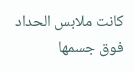كانت ملابس الحداد فوق جسمها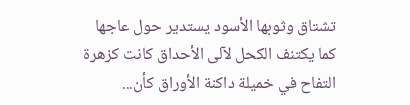تشتاق وثوبها الأسود يستدير حول عاجها كما يكتنف الكحل لآلى الأحداق كانت كزهرة التفاح في خميلة داكنة الأوراق كأن...